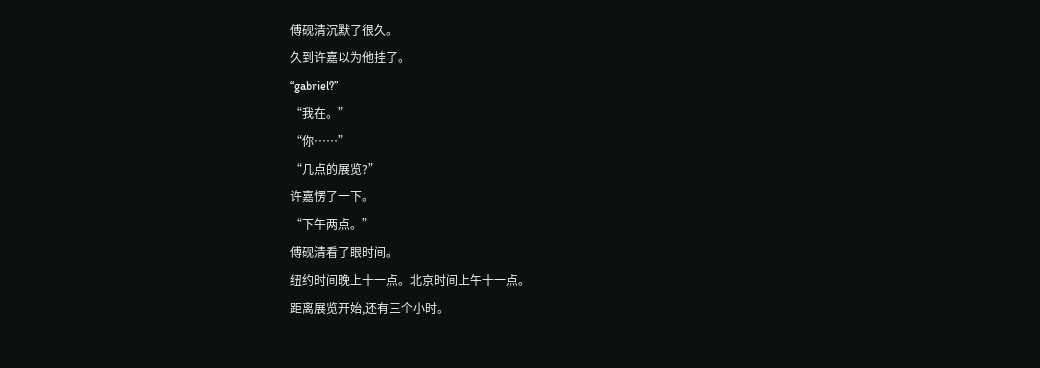傅砚清沉默了很久。
久到许嘉以为他挂了。
“gabriel?”
“我在。”
“你……”
“几点的展览?”
许嘉愣了一下。
“下午两点。”
傅砚清看了眼时间。
纽约时间晚上十一点。北京时间上午十一点。
距离展览开始,还有三个小时。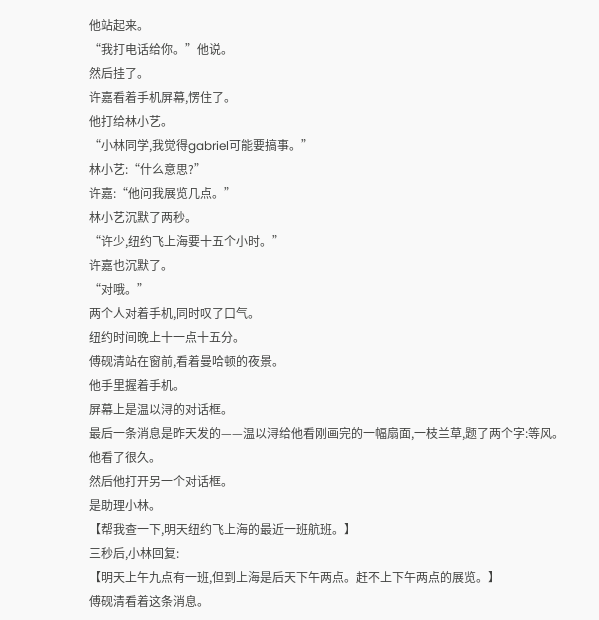他站起来。
“我打电话给你。”他说。
然后挂了。
许嘉看着手机屏幕,愣住了。
他打给林小艺。
“小林同学,我觉得gabriel可能要搞事。”
林小艺:“什么意思?”
许嘉:“他问我展览几点。”
林小艺沉默了两秒。
“许少,纽约飞上海要十五个小时。”
许嘉也沉默了。
“对哦。”
两个人对着手机,同时叹了口气。
纽约时间晚上十一点十五分。
傅砚清站在窗前,看着曼哈顿的夜景。
他手里握着手机。
屏幕上是温以浔的对话框。
最后一条消息是昨天发的——温以浔给他看刚画完的一幅扇面,一枝兰草,题了两个字:等风。
他看了很久。
然后他打开另一个对话框。
是助理小林。
【帮我查一下,明天纽约飞上海的最近一班航班。】
三秒后,小林回复:
【明天上午九点有一班,但到上海是后天下午两点。赶不上下午两点的展览。】
傅砚清看着这条消息。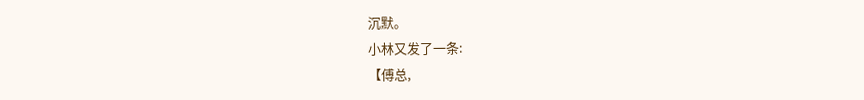沉默。
小林又发了一条:
【傅总,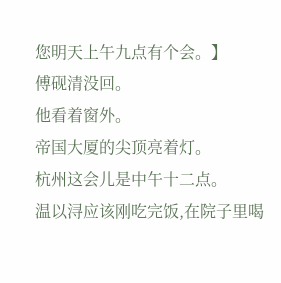您明天上午九点有个会。】
傅砚清没回。
他看着窗外。
帝国大厦的尖顶亮着灯。
杭州这会儿是中午十二点。
温以浔应该刚吃完饭,在院子里喝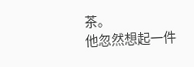茶。
他忽然想起一件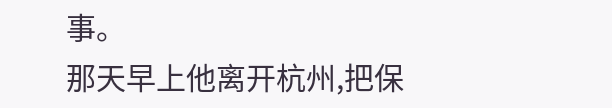事。
那天早上他离开杭州,把保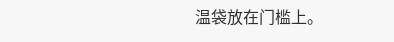温袋放在门槛上。